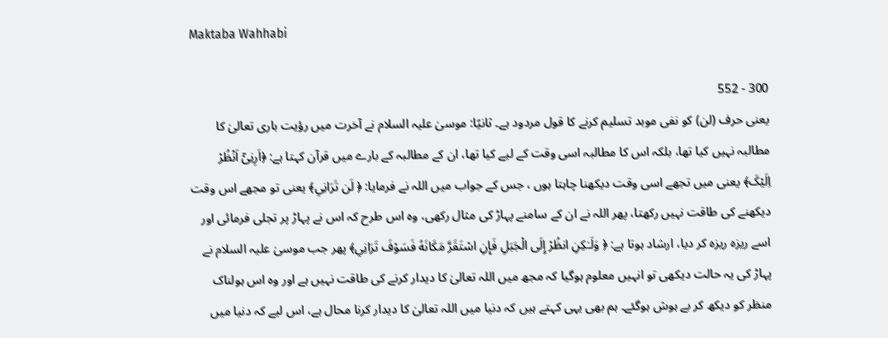Maktaba Wahhabi

300 - 552
یعنی حرف (لن) کو نفی موبد تسلیم کرنے کا قول مردود ہے۔ ثانیًا: موسیٰ علیہ السلام نے آخرت میں رؤیت باری تعالیٰ کا مطالبہ نہیں کیا تھا، بلکہ اس کا مطالبہ اسی وقت کے لیے کیا تھا، ان کے مطالبہ کے بارے میں قرآن کہتا ہے: ﴿اَرِنِیْٓ اَنْظُرْ اِلَیْکَ﴾ یعنی میں تجھے اسی وقت دیکھنا چاہتا ہوں ، جس کے جواب میں اللہ نے فرمایا: ﴿ لَن تَرَانِي﴾ یعنی تو مجھے اس وقت دیکھنے کی طاقت نہیں رکھتا، پھر اللہ نے ان کے سامنے پہاڑ کی مثال رکھی، وہ اس طرح کہ اس نے پہاڑ پر تجلی فرمائی اور اسے ریزہ ریزہ کر دیا، ارشاد ہوتا ہے: ﴿ وَلَـٰكِنِ انظُرْ إِلَى الْجَبَلِ فَإِنِ اسْتَقَرَّ مَكَانَهُ فَسَوْفَ تَرَانِي﴾ پھر جب موسیٰ علیہ السلام نے پہاڑ کی یہ حالت دیکھی تو انہیں معلوم ہوگیا کہ مجھ میں اللہ تعالیٰ کا دیدار کرنے کی طاقت نہیں ہے اور وہ اس ہولناک منظر کو دیکھ کر بے ہوش ہوگئے۔ ہم بھی یہی کہتے ہیں کہ دنیا میں اللہ تعالیٰ کا دیدار کرنا محال ہے، اس لیے کہ دنیا میں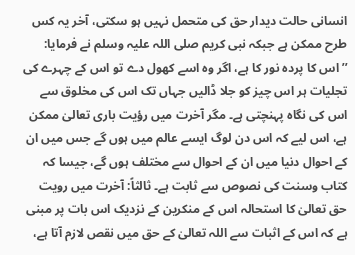انسانی حالت دیدار حق کی متحمل نہیں ہو سکتی، آخر یہ کس طرح ممکن ہے جبکہ نبی کریم صلی اللہ علیہ وسلم نے فرمایا: ’’اس کا پردہ نور کا ہے، اگر وہ اسے کھول دے تو اس کے چہرے کی تجلیات ہر اس چیز کو جلا ڈالیں جہاں تک اس کی مخلوق سے اس کی نگاہ پہنچتی ہے۔ مگر آخرت میں رؤیت باری تعالیٰ ممکن ہے، اس لیے کہ اس دن لوگ ایسے عالم میں ہوں گے جس میں ان کے احوال دنیا میں ان کے احوال سے مختلف ہوں گے، جیسا کہ کتاب وسنت کی نصوص سے ثابت ہے۔ ثالثاً: آخرت میں رویت حق تعالیٰ کا استحالہ اس کے منکرین کے نزدیک اس بات پر مبنی ہے کہ اس کے اثبات سے اللہ تعالیٰ کے حق میں نقص لازم آتا ہے،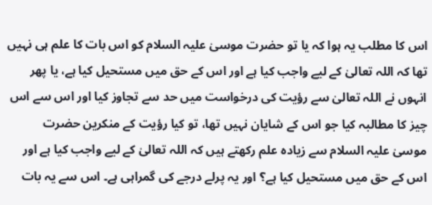اس کا مطلب یہ ہوا کہ یا تو حضرت موسیٰ علیہ السلام کو اس بات کا علم ہی نہیں تھا کہ اللہ تعالیٰ کے لیے واجب کیا ہے اور اس کے حق میں مستحیل کیا ہے، یا پھر انہوں نے اللہ تعالیٰ سے رؤیت کی درخواست میں حد سے تجاوز کیا اور اس سے اس چیز کا مطالبہ کیا جو اس کے شایان نہیں تھا، تو کیا رؤیت کے منکرین حضرت موسیٰ علیہ السلام سے زیادہ علم رکھتے ہیں کہ اللہ تعالیٰ کے لیے واجب کیا ہے اور اس کے حق میں مستحیل کیا ہے؟ اور یہ پرلے درجے کی گمراہی ہے۔ اس سے یہ بات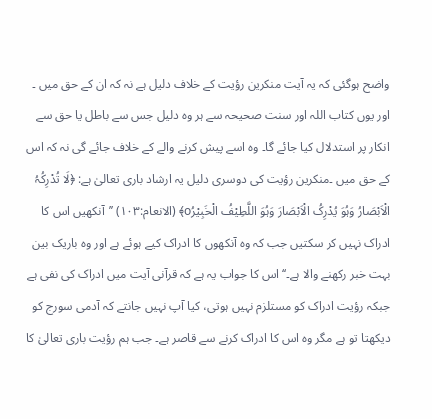واضح ہوگئی کہ یہ آیت منکرین رؤیت کے خلاف دلیل ہے نہ کہ ان کے حق میں ۔ اور یوں کتاب اللہ اور سنت صحیحہ سے ہر وہ دلیل جس سے باطل یا حق سے انکار پر استدلال کیا جائے گا۔ وہ اسے پیش کرنے والے کے خلاف جائے گی نہ کہ اس کے حق میں ۔منکرین رؤیت کی دوسری دلیل یہ ارشاد باری تعالیٰ ہے: ﴿لَا تُدْرِکُہُ الْاَبْصَارُ وَہُوَ یُدْرِکُ الْاَبْصَارَ وَہُوَ اللَّطِیْفُ الْخَبِیْرُo﴾ (الانعام:۱۰۳) ’’آنکھیں اس کا ادراک نہیں کر سکتیں جب کہ وہ آنکھوں کا ادراک کیے ہوئے ہے اور وہ باریک بین بہت خبر رکھنے والا ہے۔‘‘ اس کا جواب یہ ہے کہ قرآنی آیت میں ادراک کی نفی ہے جبکہ رؤیت ادراک کو مستلزم نہیں ہوتی، کیا آپ نہیں جانتے کہ آدمی سورج کو دیکھتا تو ہے مگر وہ اس کا ادراک کرنے سے قاصر ہے۔ جب ہم رؤیت باری تعالیٰ کا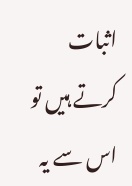اثبات کرتے ہیں تو اس سے یہ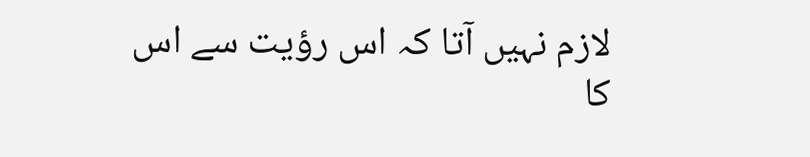لازم نہیں آتا کہ اس رؤیت سے اس کا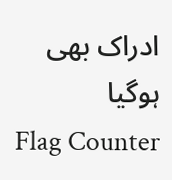ادراک بھی ہوگیا
Flag Counter